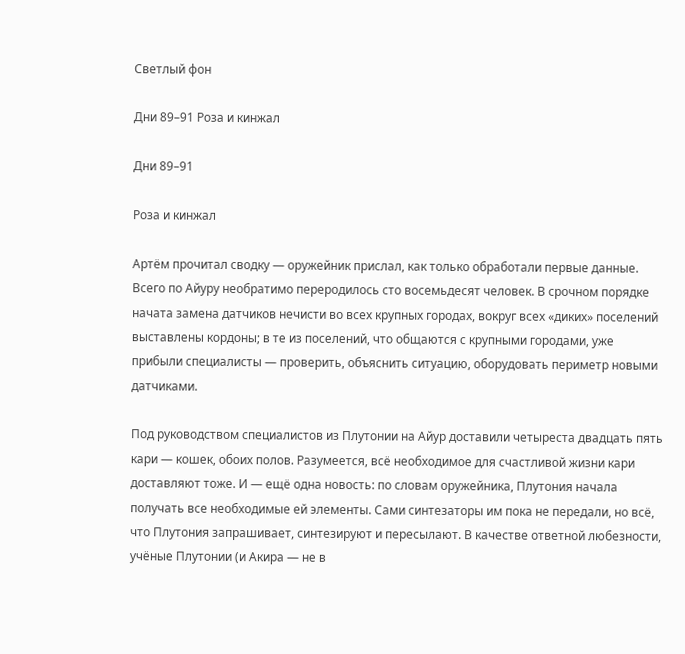Светлый фон

Дни 89–91 Роза и кинжал

Дни 89–91

Роза и кинжал

Артём прочитал сводку — оружейник прислал, как только обработали первые данные. Всего по Айуру необратимо переродилось сто восемьдесят человек. В срочном порядке начата замена датчиков нечисти во всех крупных городах, вокруг всех «диких» поселений выставлены кордоны; в те из поселений, что общаются с крупными городами, уже прибыли специалисты — проверить, объяснить ситуацию, оборудовать периметр новыми датчиками.

Под руководством специалистов из Плутонии на Айур доставили четыреста двадцать пять кари — кошек, обоих полов. Разумеется, всё необходимое для счастливой жизни кари доставляют тоже. И — ещё одна новость: по словам оружейника, Плутония начала получать все необходимые ей элементы. Сами синтезаторы им пока не передали, но всё, что Плутония запрашивает, синтезируют и пересылают. В качестве ответной любезности, учёные Плутонии (и Акира — не в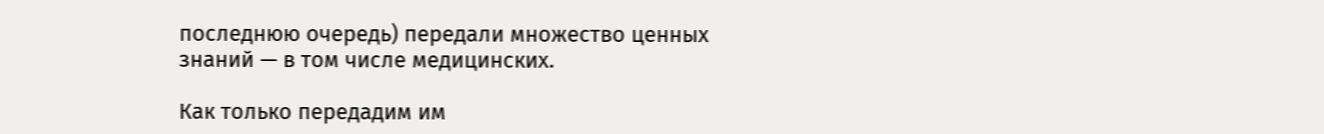последнюю очередь) передали множество ценных знаний — в том числе медицинских.

Как только передадим им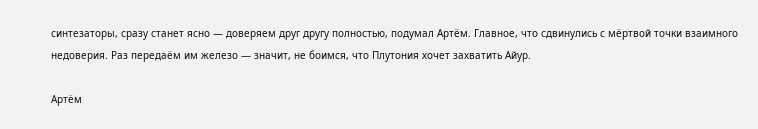синтезаторы, сразу станет ясно — доверяем друг другу полностью, подумал Артём. Главное, что сдвинулись с мёртвой точки взаимного недоверия. Раз передаём им железо — значит, не боимся, что Плутония хочет захватить Айур.

Артём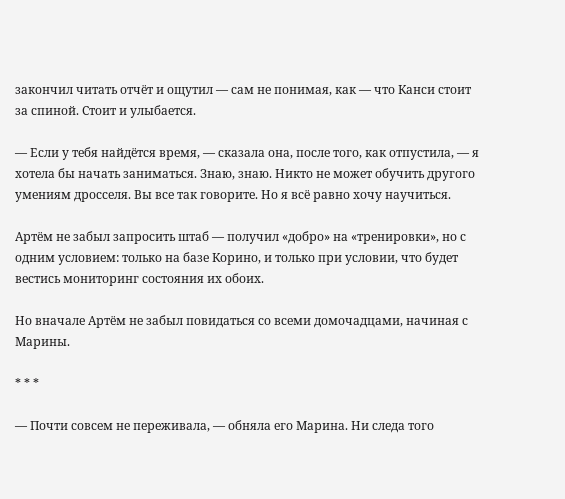закончил читать отчёт и ощутил — сам не понимая, как — что Канси стоит за спиной. Стоит и улыбается.

— Если у тебя найдётся время, — сказала она, после того, как отпустила, — я хотела бы начать заниматься. Знаю, знаю. Никто не может обучить другого умениям дросселя. Вы все так говорите. Но я всё равно хочу научиться.

Артём не забыл запросить штаб — получил «добро» на «тренировки», но с одним условием: только на базе Корино, и только при условии, что будет вестись мониторинг состояния их обоих.

Но вначале Артём не забыл повидаться со всеми домочадцами, начиная с Марины.

* * *

— Почти совсем не переживала, — обняла его Марина. Ни следа того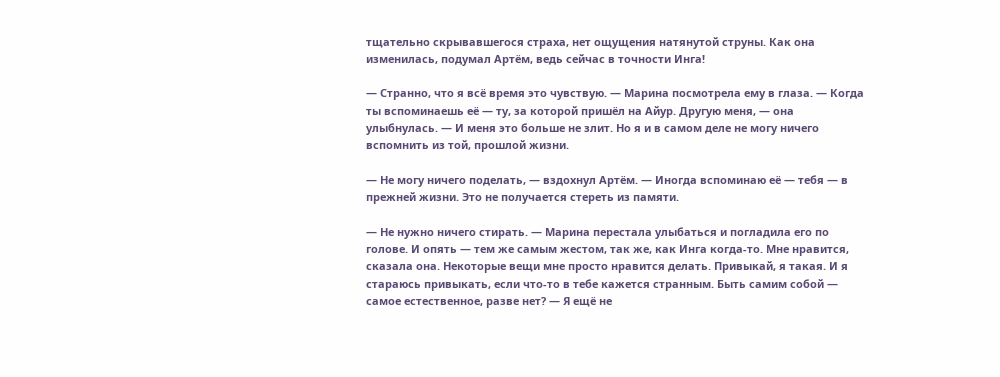тщательно скрывавшегося страха, нет ощущения натянутой струны. Как она изменилась, подумал Артём, ведь сейчас в точности Инга!

— Странно, что я всё время это чувствую. — Марина посмотрела ему в глаза. — Когда ты вспоминаешь её — ту, за которой пришёл на Айур. Другую меня, — она улыбнулась. — И меня это больше не злит. Но я и в самом деле не могу ничего вспомнить из той, прошлой жизни.

— Не могу ничего поделать, — вздохнул Артём. — Иногда вспоминаю её — тебя — в прежней жизни. Это не получается стереть из памяти.

— Не нужно ничего стирать. — Марина перестала улыбаться и погладила его по голове. И опять — тем же самым жестом, так же, как Инга когда-то. Мне нравится, сказала она. Некоторые вещи мне просто нравится делать. Привыкай, я такая. И я стараюсь привыкать, если что-то в тебе кажется странным. Быть самим собой — самое естественное, разве нет? — Я ещё не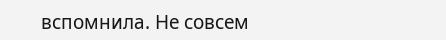вспомнила. Не совсем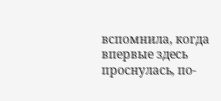вспомнила, когда впервые здесь проснулась, по-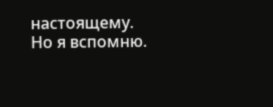настоящему. Но я вспомню.